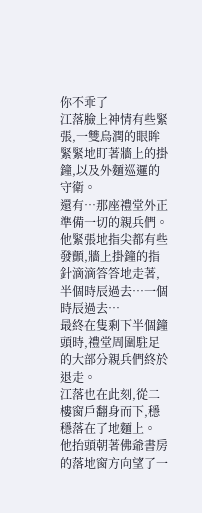你不乖了
江落臉上神情有些緊張,一雙烏潤的眼眸緊緊地盯著牆上的掛鐘,以及外麵巡邏的守衛。
還有…那座禮堂外正準備一切的親兵們。
他緊張地指尖都有些發顫,牆上掛鐘的指針滴滴答答地走著,半個時辰過去…一個時辰過去…
最終在隻剩下半個鐘頭時,禮堂周圍駐足的大部分親兵們終於退走。
江落也在此刻,從二樓窗戶翻身而下,穩穩落在了地麵上。
他抬頭朝著佛爺書房的落地窗方向望了一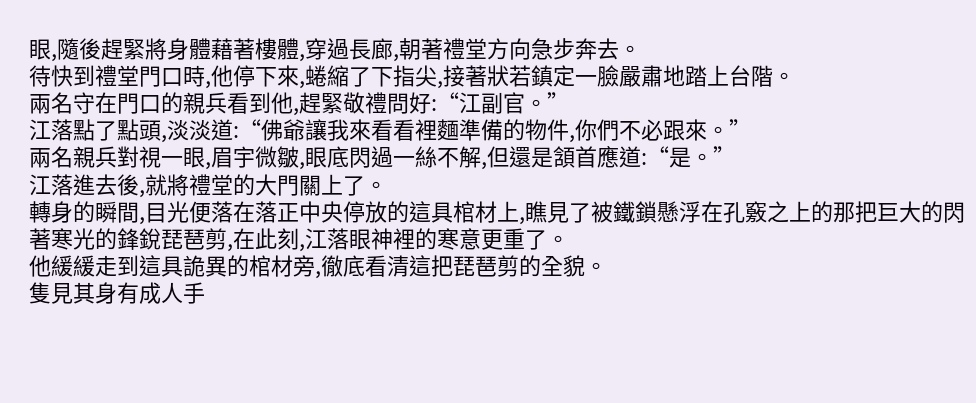眼,隨後趕緊將身體藉著樓體,穿過長廊,朝著禮堂方向急步奔去。
待快到禮堂門口時,他停下來,蜷縮了下指尖,接著狀若鎮定一臉嚴肅地踏上台階。
兩名守在門口的親兵看到他,趕緊敬禮問好:“江副官。”
江落點了點頭,淡淡道:“佛爺讓我來看看裡麵準備的物件,你們不必跟來。”
兩名親兵對視一眼,眉宇微皺,眼底閃過一絲不解,但還是頷首應道:“是。”
江落進去後,就將禮堂的大門關上了。
轉身的瞬間,目光便落在落正中央停放的這具棺材上,瞧見了被鐵鎖懸浮在孔竅之上的那把巨大的閃著寒光的鋒銳琵琶剪,在此刻,江落眼神裡的寒意更重了。
他緩緩走到這具詭異的棺材旁,徹底看清這把琵琶剪的全貌。
隻見其身有成人手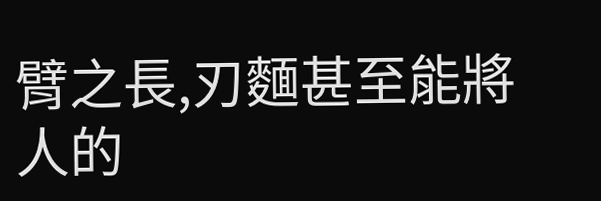臂之長,刃麵甚至能將人的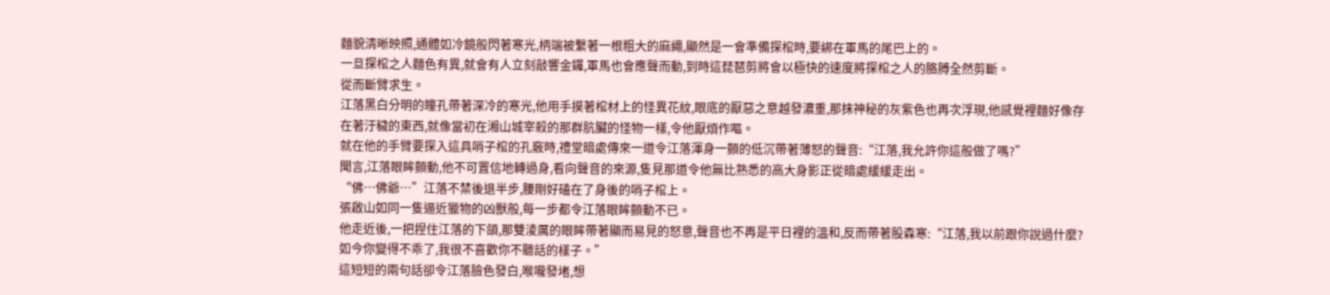麵貌清晰映照,通體如冷鏡般閃著寒光,柄端被繫著一根粗大的麻繩,顯然是一會準備探棺時,要綁在軍馬的尾巴上的。
一旦探棺之人麵色有異,就會有人立刻敲響金鑼,軍馬也會應聲而動,到時這琵琶剪將會以極快的速度將探棺之人的胳膊全然剪斷。
從而斷臂求生。
江落黑白分明的瞳孔帶著深冷的寒光,他用手摸著棺材上的怪異花紋,眼底的厭惡之意越發濃重,那抹神秘的灰紫色也再次浮現,他感覺裡麵好像存在著汙穢的東西,就像當初在湘山城宰殺的那群肮臟的怪物一樣,令他厭煩作嘔。
就在他的手臂要探入這具哨子棺的孔竅時,禮堂暗處傳來一道令江落渾身一顫的低沉帶著薄怒的聲音:“江落,我允許你這般做了嗎?”
聞言,江落眼眸顫動,他不可置信地轉過身,看向聲音的來源,隻見那道令他無比熟悉的高大身影正從暗處緩緩走出。
“佛…佛爺…”江落不禁後退半步,腰剛好磕在了身後的哨子棺上。
張啟山如同一隻逼近獵物的凶獸般,每一步都令江落眼眸顫動不已。
他走近後,一把捏住江落的下頜,那雙淩厲的眼眸帶著顯而易見的怒意,聲音也不再是平日裡的溫和,反而帶著股森寒:“江落,我以前跟你說過什麼?如今你變得不乖了,我很不喜歡你不聽話的樣子。”
這短短的兩句話卻令江落臉色發白,喉嚨發堵,想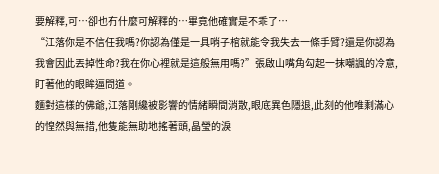要解釋,可…卻也冇什麼可解釋的…畢竟他確實是不乖了…
“江落你是不信任我嗎?你認為僅是一具哨子棺就能令我失去一條手臂?還是你認為我會因此丟掉性命?我在你心裡就是這般無用嗎?”張啟山嘴角勾起一抹嘲諷的冷意,盯著他的眼眸逼問道。
麵對這樣的佛爺,江落剛纔被影響的情緒瞬間消散,眼底異色隱退,此刻的他唯剩滿心的惶然與無措,他隻能無助地搖著頭,晶瑩的淚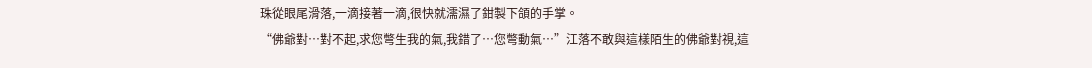珠從眼尾滑落,一滴接著一滴,很快就濡濕了鉗製下頜的手掌。
“佛爺對…對不起,求您彆生我的氣,我錯了…您彆動氣…”江落不敢與這樣陌生的佛爺對視,這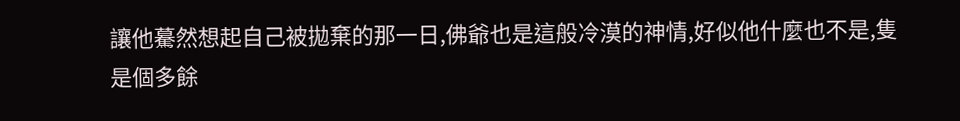讓他驀然想起自己被拋棄的那一日,佛爺也是這般冷漠的神情,好似他什麼也不是,隻是個多餘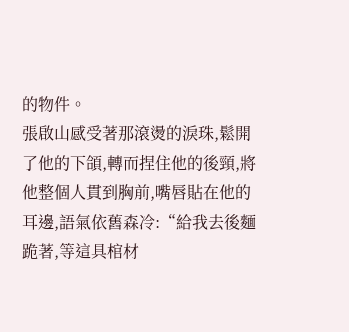的物件。
張啟山感受著那滾燙的淚珠,鬆開了他的下頜,轉而捏住他的後頸,將他整個人貫到胸前,嘴唇貼在他的耳邊,語氣依舊森冷:“給我去後麵跪著,等這具棺材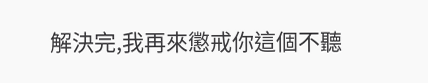解決完,我再來懲戒你這個不聽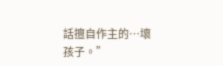話擅自作主的…壞孩子。”